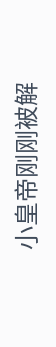小皇帝刚刚被解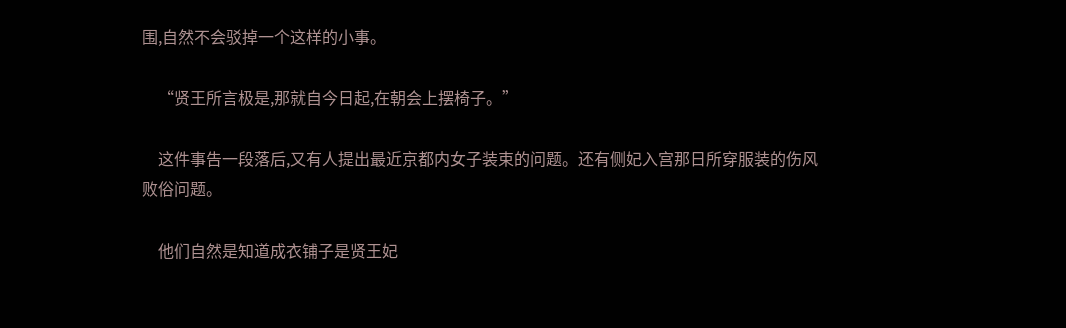围,自然不会驳掉一个这样的小事。

    “贤王所言极是,那就自今日起,在朝会上摆椅子。”

    这件事告一段落后,又有人提出最近京都内女子装束的问题。还有侧妃入宫那日所穿服装的伤风败俗问题。

    他们自然是知道成衣铺子是贤王妃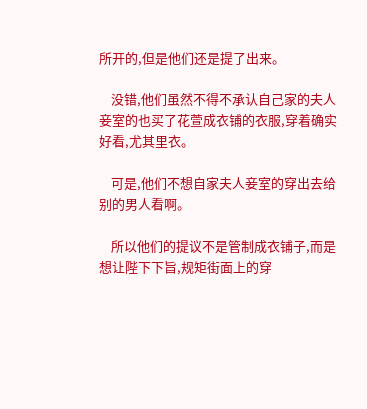所开的,但是他们还是提了出来。

    没错,他们虽然不得不承认自己家的夫人妾室的也买了花萱成衣铺的衣服,穿着确实好看,尤其里衣。

    可是,他们不想自家夫人妾室的穿出去给别的男人看啊。

    所以他们的提议不是管制成衣铺子,而是想让陛下下旨,规矩街面上的穿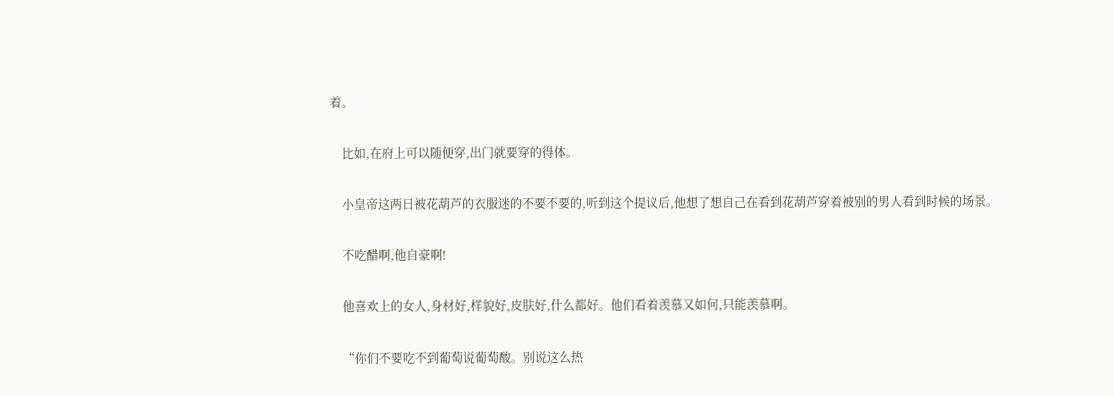着。

    比如,在府上可以随便穿,出门就要穿的得体。

    小皇帝这两日被花葫芦的衣服迷的不要不要的,听到这个提议后,他想了想自己在看到花葫芦穿着被别的男人看到时候的场景。

    不吃醋啊,他自豪啊!

    他喜欢上的女人,身材好,样貌好,皮肤好,什么都好。他们看着羡慕又如何,只能羡慕啊。

    “你们不要吃不到葡萄说葡萄酸。别说这么热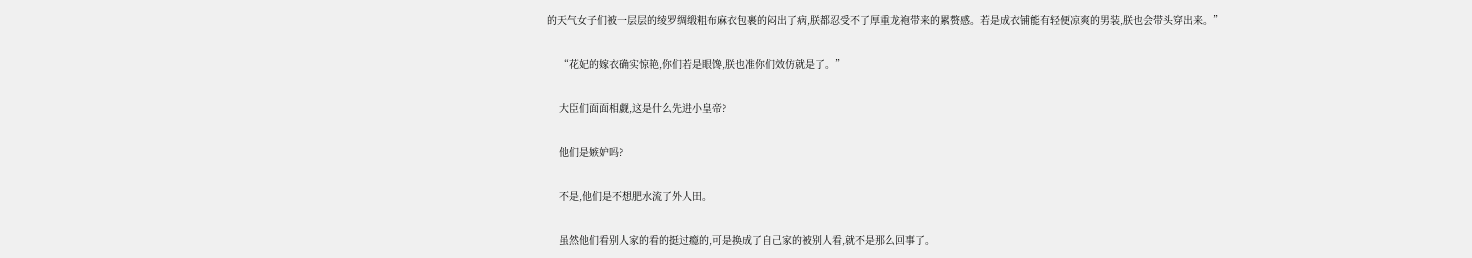的天气女子们被一层层的绫罗绸缎粗布麻衣包裹的闷出了病,朕都忍受不了厚重龙袍带来的累赘感。若是成衣铺能有轻便凉爽的男装,朕也会带头穿出来。”

    “花妃的嫁衣确实惊艳,你们若是眼馋,朕也准你们效仿就是了。”

    大臣们面面相觑,这是什么先进小皇帝?

    他们是嫉妒吗?

    不是,他们是不想肥水流了外人田。

    虽然他们看别人家的看的挺过瘾的,可是换成了自己家的被别人看,就不是那么回事了。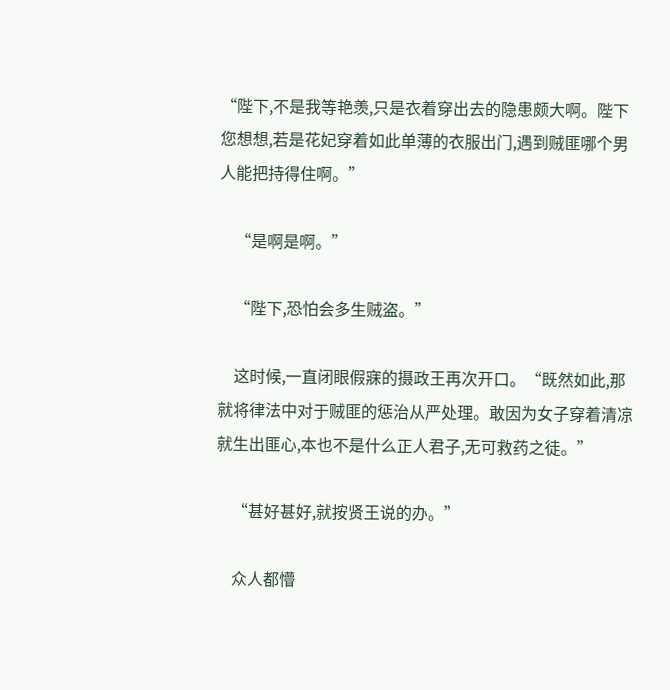“陛下,不是我等艳羡,只是衣着穿出去的隐患颇大啊。陛下您想想,若是花妃穿着如此单薄的衣服出门,遇到贼匪哪个男人能把持得住啊。”

    “是啊是啊。”

    “陛下,恐怕会多生贼盗。”

    这时候,一直闭眼假寐的摄政王再次开口。“既然如此,那就将律法中对于贼匪的惩治从严处理。敢因为女子穿着清凉就生出匪心,本也不是什么正人君子,无可救药之徒。”

    “甚好甚好,就按贤王说的办。”

    众人都懵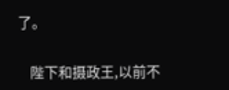了。

    陛下和摄政王,以前不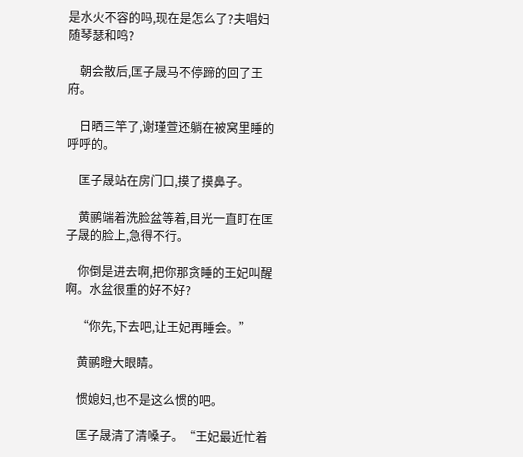是水火不容的吗,现在是怎么了?夫唱妇随琴瑟和鸣?

    朝会散后,匡子晟马不停蹄的回了王府。

    日晒三竿了,谢瑾萱还躺在被窝里睡的呼呼的。

    匡子晟站在房门口,摸了摸鼻子。

    黄鹂端着洗脸盆等着,目光一直盯在匡子晟的脸上,急得不行。

    你倒是进去啊,把你那贪睡的王妃叫醒啊。水盆很重的好不好?

    “你先,下去吧,让王妃再睡会。”

    黄鹂瞪大眼睛。

    惯媳妇,也不是这么惯的吧。

    匡子晟清了清嗓子。“王妃最近忙着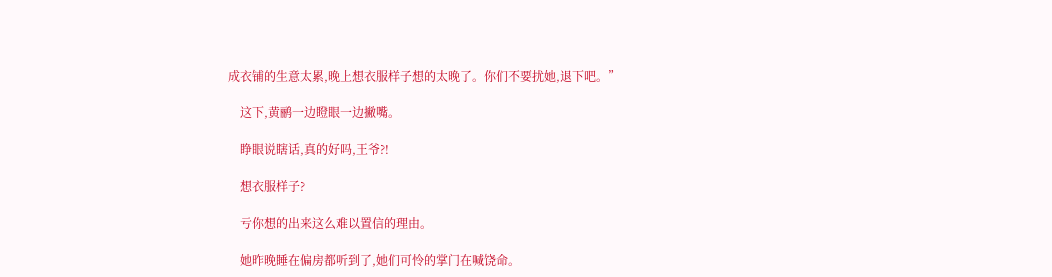成衣铺的生意太累,晚上想衣服样子想的太晚了。你们不要扰她,退下吧。”

    这下,黄鹂一边瞪眼一边撇嘴。

    睁眼说瞎话,真的好吗,王爷?!

    想衣服样子?

    亏你想的出来这么难以置信的理由。

    她昨晚睡在偏房都听到了,她们可怜的掌门在喊饶命。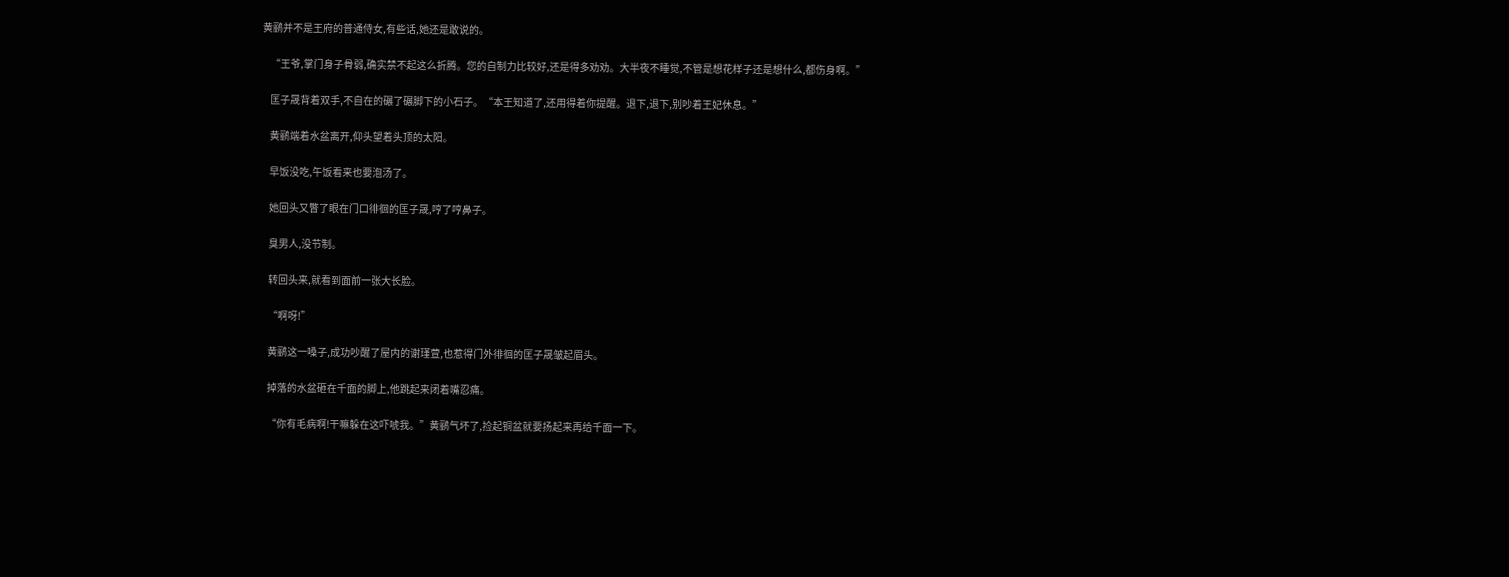黄鹂并不是王府的普通侍女,有些话,她还是敢说的。

    “王爷,掌门身子骨弱,确实禁不起这么折腾。您的自制力比较好,还是得多劝劝。大半夜不睡觉,不管是想花样子还是想什么,都伤身啊。”

    匡子晟背着双手,不自在的碾了碾脚下的小石子。“本王知道了,还用得着你提醒。退下,退下,别吵着王妃休息。”

    黄鹂端着水盆离开,仰头望着头顶的太阳。

    早饭没吃,午饭看来也要泡汤了。

    她回头又瞥了眼在门口徘徊的匡子晟,哼了哼鼻子。

    臭男人,没节制。

    转回头来,就看到面前一张大长脸。

    “啊呀!”

    黄鹂这一嗓子,成功吵醒了屋内的谢瑾萱,也惹得门外徘徊的匡子晟皱起眉头。

    掉落的水盆砸在千面的脚上,他跳起来闭着嘴忍痛。

    “你有毛病啊!干嘛躲在这吓唬我。”黄鹂气坏了,捡起铜盆就要扬起来再给千面一下。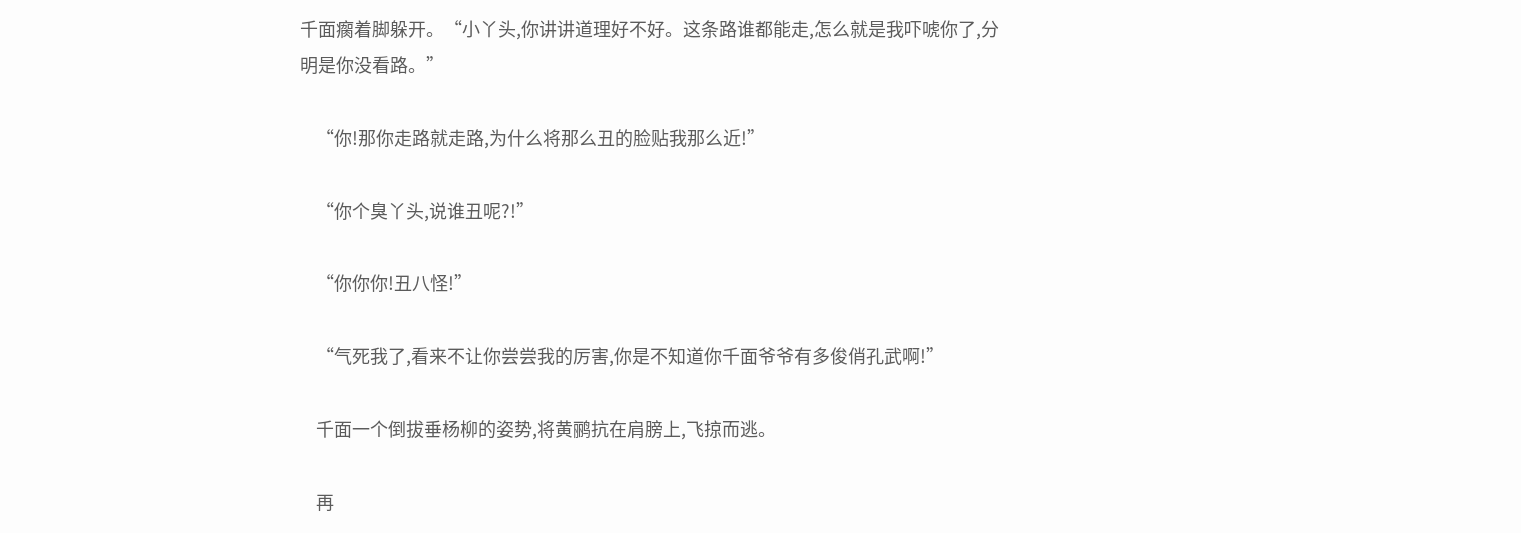千面瘸着脚躲开。“小丫头,你讲讲道理好不好。这条路谁都能走,怎么就是我吓唬你了,分明是你没看路。”

    “你!那你走路就走路,为什么将那么丑的脸贴我那么近!”

    “你个臭丫头,说谁丑呢?!”

    “你你你!丑八怪!”

    “气死我了,看来不让你尝尝我的厉害,你是不知道你千面爷爷有多俊俏孔武啊!”

    千面一个倒拔垂杨柳的姿势,将黄鹂抗在肩膀上,飞掠而逃。

    再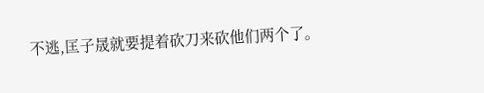不逃,匡子晟就要提着砍刀来砍他们两个了。